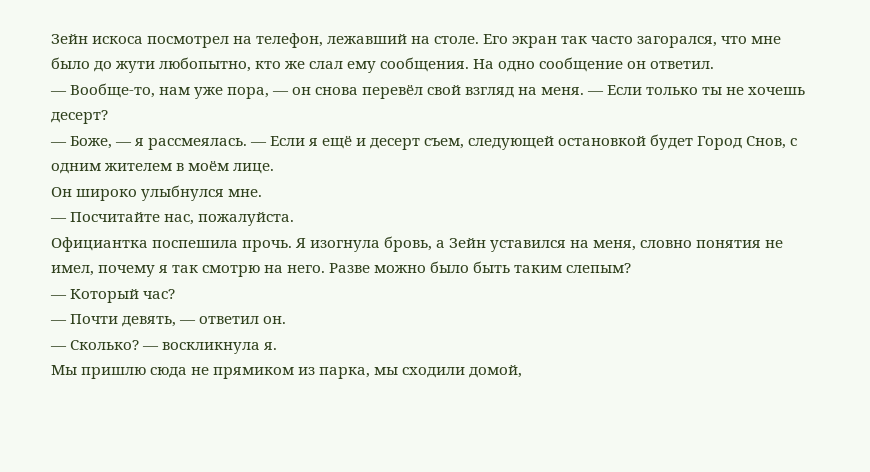Зейн искоса посмотрел на телефон, лежавший на столе. Его экран так часто загорался, что мне было до жути любопытно, кто же слал ему сообщения. На одно сообщение он ответил.
— Вообще-то, нам уже пора, — он снова перевёл свой взгляд на меня. — Если только ты не хочешь десерт?
— Боже, — я рассмеялась. — Если я ещё и десерт съем, следующей остановкой будет Город Снов, с одним жителем в моём лице.
Он широко улыбнулся мне.
— Посчитайте нас, пожалуйста.
Официантка поспешила прочь. Я изогнула бровь, а Зейн уставился на меня, словно понятия не имел, почему я так смотрю на него. Разве можно было быть таким слепым?
— Который час?
— Почти девять, — ответил он.
— Сколько? — воскликнула я.
Мы пришлю сюда не прямиком из парка, мы сходили домой,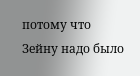потому что Зейну надо было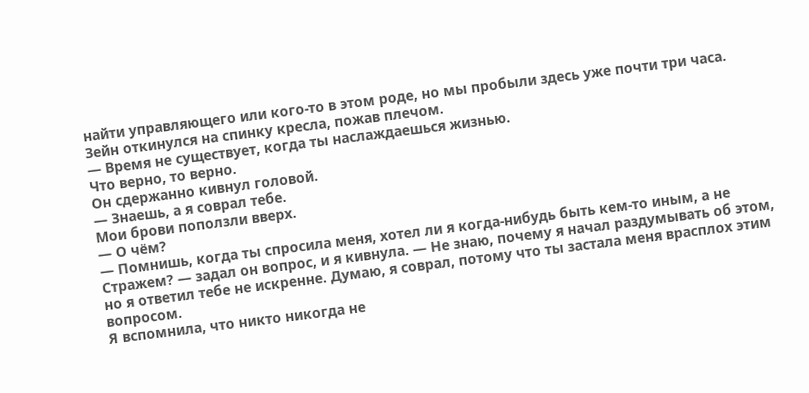найти управляющего или кого-то в этом роде, но мы пробыли здесь уже почти три часа.
Зейн откинулся на спинку кресла, пожав плечом.
— Время не существует, когда ты наслаждаешься жизнью.
Что верно, то верно.
Он сдержанно кивнул головой.
— Знаешь, а я соврал тебе.
Мои брови поползли вверх.
— О чём?
— Помнишь, когда ты спросила меня, хотел ли я когда-нибудь быть кем-то иным, а не Стражем? — задал он вопрос, и я кивнула. — Не знаю, почему я начал раздумывать об этом, но я ответил тебе не искренне. Думаю, я соврал, потому что ты застала меня врасплох этим вопросом.
Я вспомнила, что никто никогда не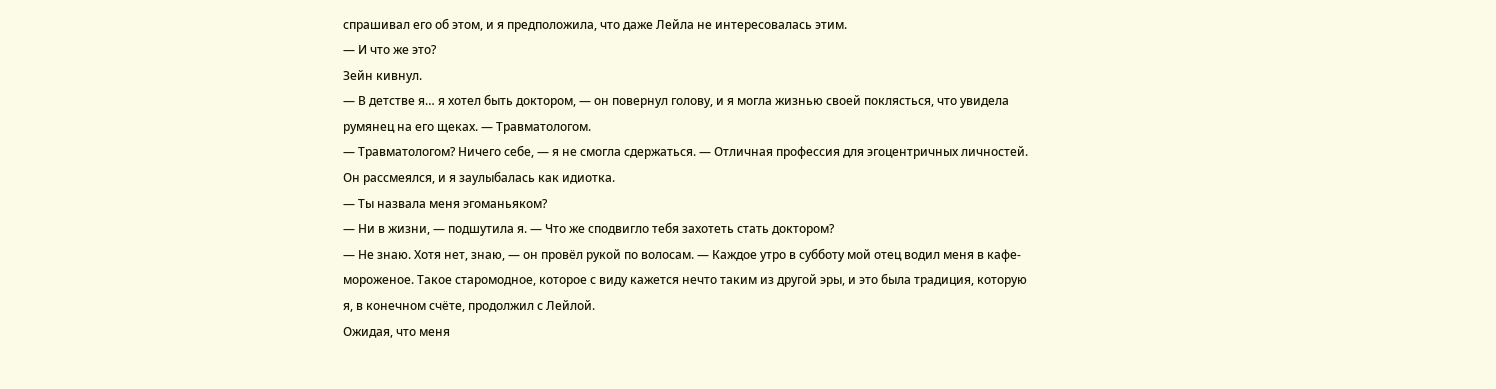спрашивал его об этом, и я предположила, что даже Лейла не интересовалась этим.
— И что же это?
Зейн кивнул.
— В детстве я… я хотел быть доктором, — он повернул голову, и я могла жизнью своей поклясться, что увидела румянец на его щеках. — Травматологом.
— Травматологом? Ничего себе, — я не смогла сдержаться. — Отличная профессия для эгоцентричных личностей.
Он рассмеялся, и я заулыбалась как идиотка.
— Ты назвала меня эгоманьяком?
— Ни в жизни, — подшутила я. — Что же сподвигло тебя захотеть стать доктором?
— Не знаю. Хотя нет, знаю, — он провёл рукой по волосам. — Каждое утро в субботу мой отец водил меня в кафе-мороженое. Такое старомодное, которое с виду кажется нечто таким из другой эры, и это была традиция, которую я, в конечном счёте, продолжил с Лейлой.
Ожидая, что меня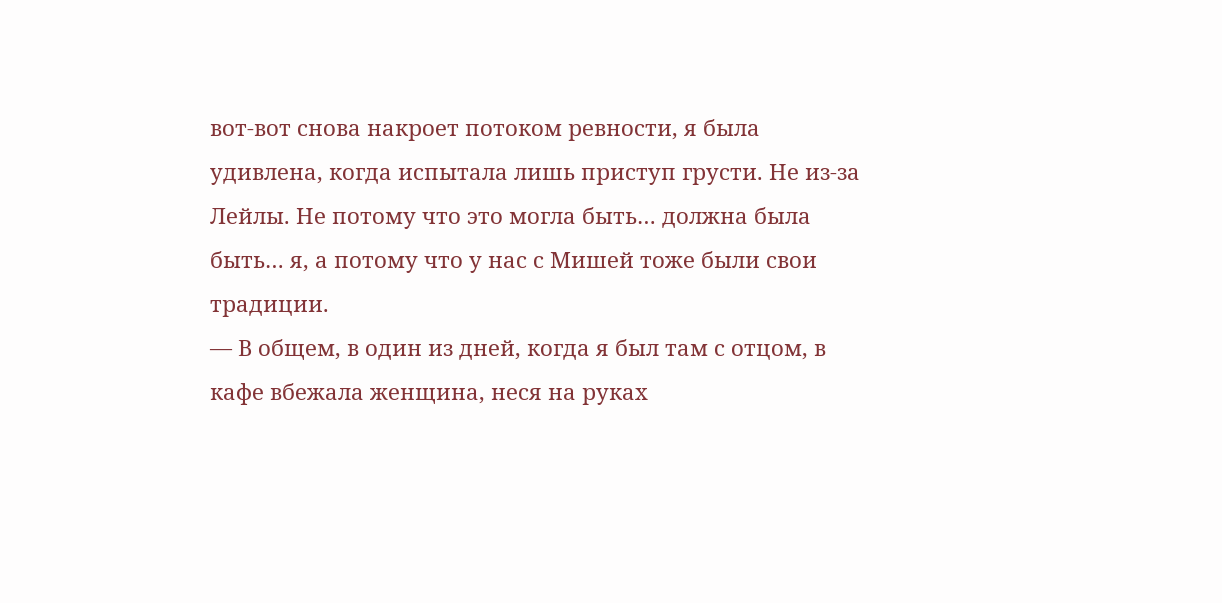вот-вот снова накроет потоком ревности, я была удивлена, когда испытала лишь приступ грусти. Не из-за Лейлы. Не потому что это могла быть… должна была быть… я, а потому что у нас с Мишей тоже были свои традиции.
— В общем, в один из дней, когда я был там с отцом, в кафе вбежала женщина, неся на руках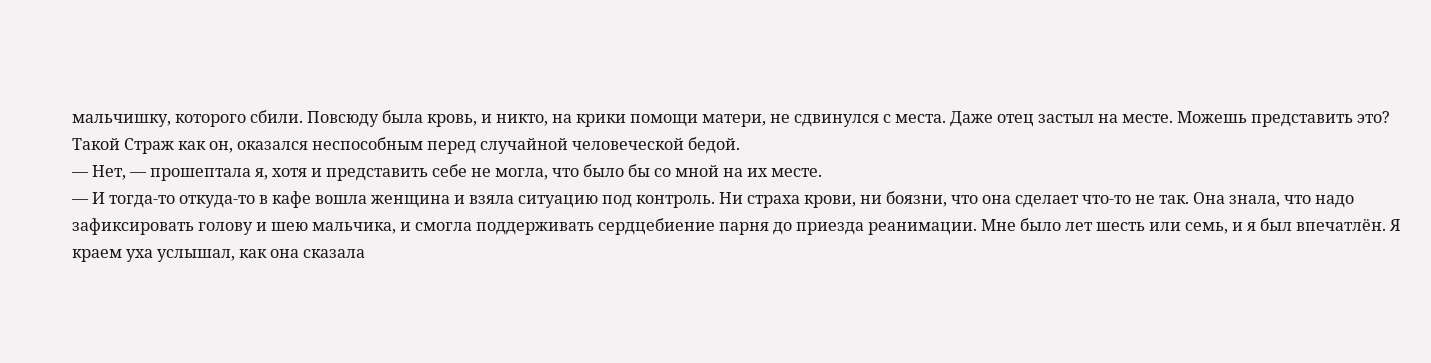мальчишку, которого сбили. Повсюду была кровь, и никто, на крики помощи матери, не сдвинулся с места. Даже отец застыл на месте. Можешь представить это? Такой Страж как он, оказался неспособным перед случайной человеческой бедой.
— Нет, — прошептала я, хотя и представить себе не могла, что было бы со мной на их месте.
— И тогда-то откуда-то в кафе вошла женщина и взяла ситуацию под контроль. Ни страха крови, ни боязни, что она сделает что-то не так. Она знала, что надо зафиксировать голову и шею мальчика, и смогла поддерживать сердцебиение парня до приезда реанимации. Мне было лет шесть или семь, и я был впечатлён. Я краем уха услышал, как она сказала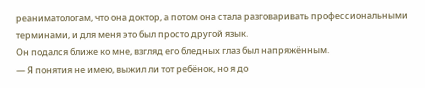реаниматологам, что она доктор, а потом она стала разговаривать профессиональными терминами, и для меня это был просто другой язык.
Он подался ближе ко мне, взгляд его бледных глаз был напряжённым.
— Я понятия не имею, выжил ли тот ребёнок, но я до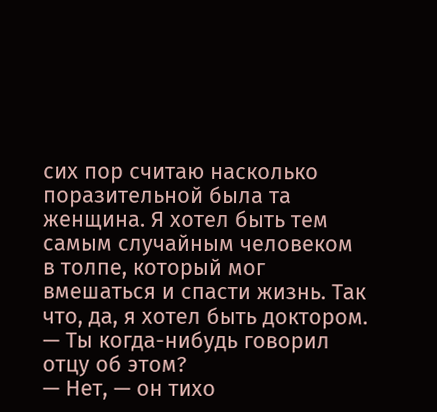сих пор считаю насколько поразительной была та женщина. Я хотел быть тем самым случайным человеком в толпе, который мог вмешаться и спасти жизнь. Так что, да, я хотел быть доктором.
— Ты когда-нибудь говорил отцу об этом?
— Нет, — он тихо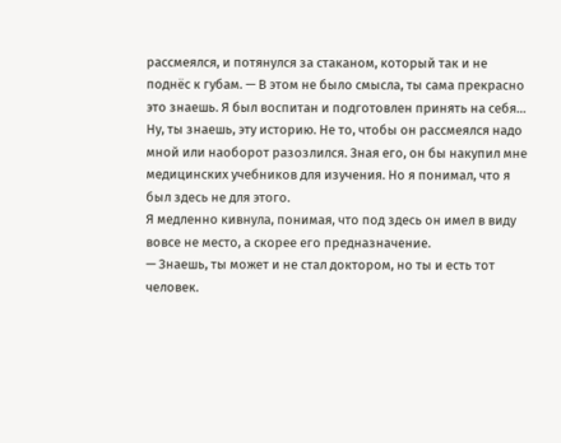рассмеялся, и потянулся за стаканом, который так и не поднёс к губам. — В этом не было смысла, ты сама прекрасно это знаешь. Я был воспитан и подготовлен принять на себя… Ну, ты знаешь, эту историю. Не то, чтобы он рассмеялся надо мной или наоборот разозлился. Зная его, он бы накупил мне медицинских учебников для изучения. Но я понимал, что я был здесь не для этого.
Я медленно кивнула, понимая, что под здесь он имел в виду вовсе не место, а скорее его предназначение.
— Знаешь, ты может и не стал доктором, но ты и есть тот человек.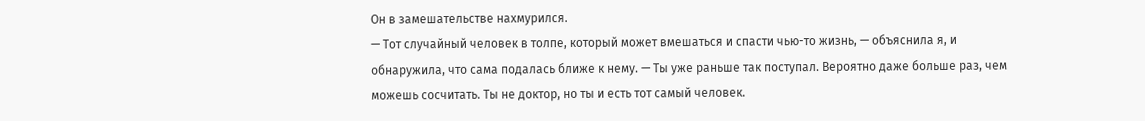Он в замешательстве нахмурился.
— Тот случайный человек в толпе, который может вмешаться и спасти чью-то жизнь, — объяснила я, и обнаружила, что сама подалась ближе к нему. — Ты уже раньше так поступал. Вероятно даже больше раз, чем можешь сосчитать. Ты не доктор, но ты и есть тот самый человек.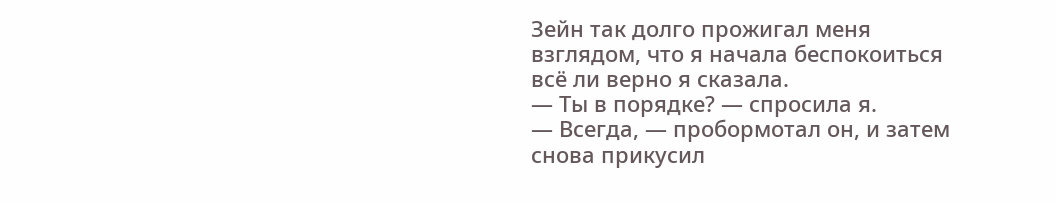Зейн так долго прожигал меня взглядом, что я начала беспокоиться всё ли верно я сказала.
— Ты в порядке? — спросила я.
— Всегда, — пробормотал он, и затем снова прикусил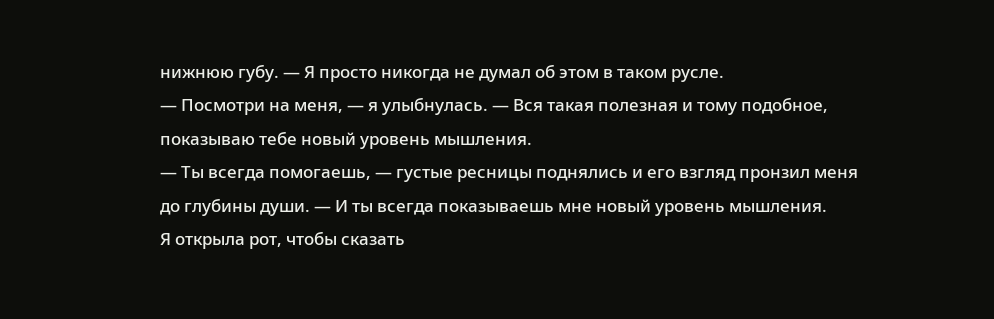нижнюю губу. — Я просто никогда не думал об этом в таком русле.
— Посмотри на меня, — я улыбнулась. — Вся такая полезная и тому подобное, показываю тебе новый уровень мышления.
— Ты всегда помогаешь, — густые ресницы поднялись и его взгляд пронзил меня до глубины души. — И ты всегда показываешь мне новый уровень мышления.
Я открыла рот, чтобы сказать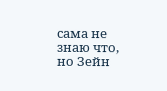сама не знаю что, но Зейн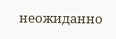неожиданно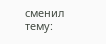сменил тему: